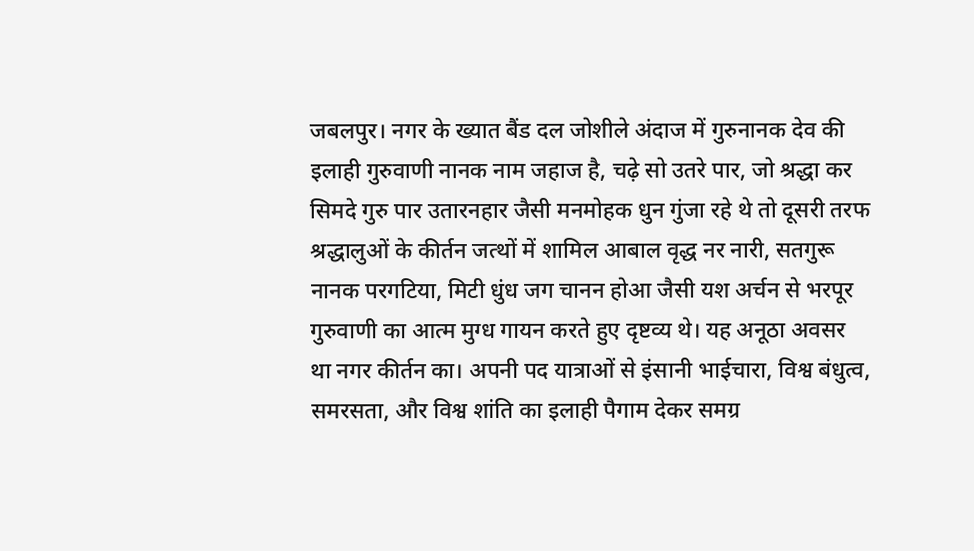जबलपुर। नगर के ख्यात बैंड दल जोशीले अंदाज में गुरुनानक देव की इलाही गुरुवाणी नानक नाम जहाज है, चढ़े सो उतरे पार, जो श्रद्धा कर सिमदे गुरु पार उतारनहार जैसी मनमोहक धुन गुंजा रहे थे तो दूसरी तरफ श्रद्धालुओं के कीर्तन जत्थों में शामिल आबाल वृद्ध नर नारी, सतगुरू नानक परगटिया, मिटी धुंध जग चानन होआ जैसी यश अर्चन से भरपूर गुरुवाणी का आत्म मुग्ध गायन करते हुए दृष्टव्य थे। यह अनूठा अवसर था नगर कीर्तन का। अपनी पद यात्राओं से इंसानी भाईचारा, विश्व बंधुत्व, समरसता, और विश्व शांति का इलाही पैगाम देकर समग्र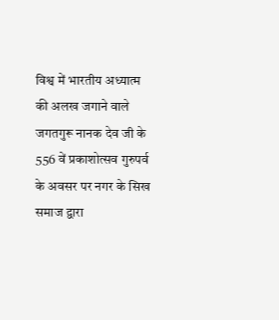विश्व में भारतीय अध्यात्म की अलख जगाने वाले जगतगुरू नानक देव जी के 556 वें प्रकाशोत्सव गुरुपर्व के अवसर पर नगर के सिख समाज द्वारा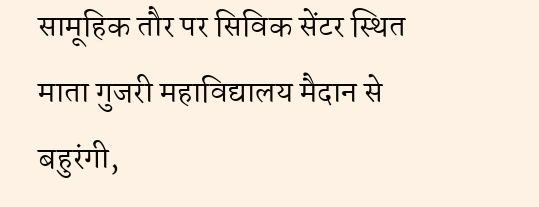सामूहिक तौर पर सिविक सेंटर स्थित माता गुजरी महाविद्यालय मैदान से बहुरंगी,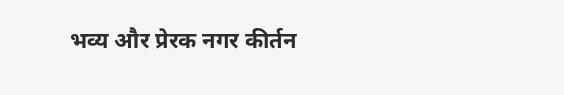भव्य और प्रेरक नगर कीर्तन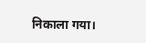निकाला गया।